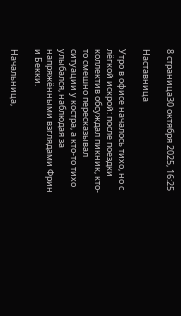8 страница30 октября 2025, 16:25

Наставница

Утро в офисе началось тихо, но с лёгкой искрой: после поездки коллектив обсуждал пикник, кто-то смешно пересказывал ситуации у костра, а кто-то тихо улыбался, наблюдая за напряжёнными взглядами Фрин и Бекки.

Начальница,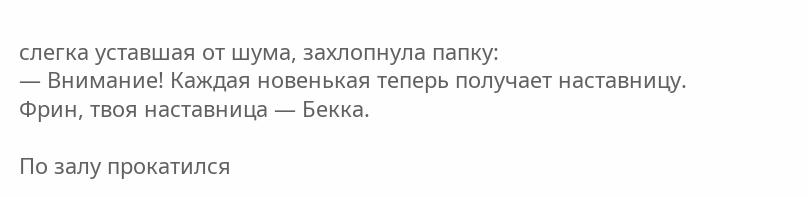слегка уставшая от шума, захлопнула папку:
— Внимание! Каждая новенькая теперь получает наставницу. Фрин, твоя наставница — Бекка.

По залу прокатился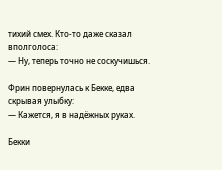тихий смех. Кто-то даже сказал вполголоса:
— Ну, теперь точно не соскучишься.

Фрин повернулась к Бекке, едва скрывая улыбку:
— Кажется, я в надёжных руках.

Бекки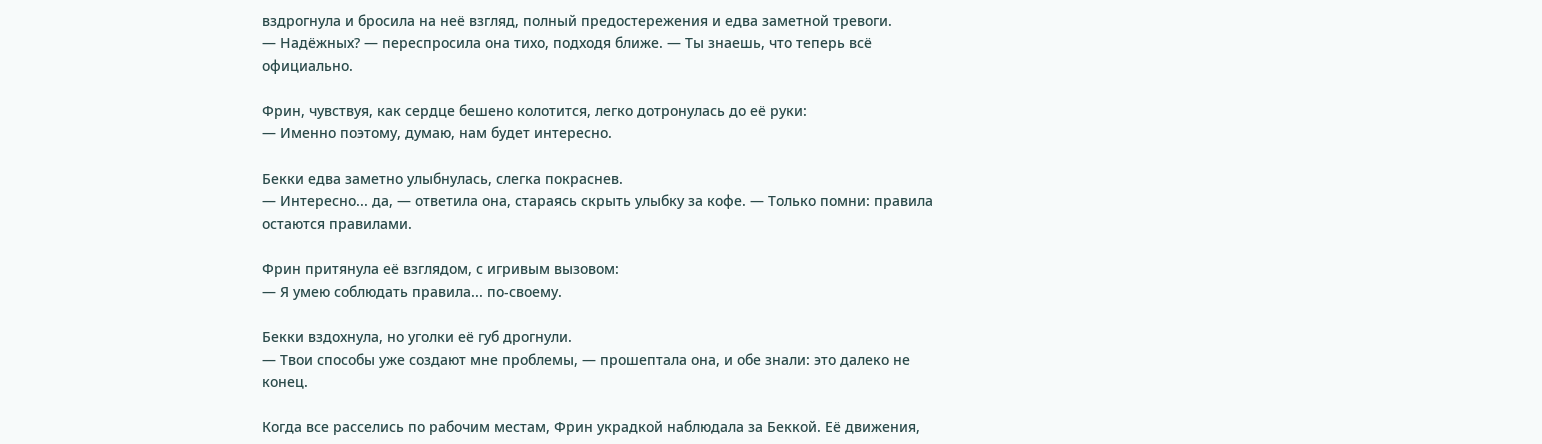вздрогнула и бросила на неё взгляд, полный предостережения и едва заметной тревоги.
— Надёжных? — переспросила она тихо, подходя ближе. — Ты знаешь, что теперь всё официально.

Фрин, чувствуя, как сердце бешено колотится, легко дотронулась до её руки:
— Именно поэтому, думаю, нам будет интересно.

Бекки едва заметно улыбнулась, слегка покраснев.
— Интересно... да, — ответила она, стараясь скрыть улыбку за кофе. — Только помни: правила остаются правилами.

Фрин притянула её взглядом, с игривым вызовом:
— Я умею соблюдать правила... по-своему.

Бекки вздохнула, но уголки её губ дрогнули.
— Твои способы уже создают мне проблемы, — прошептала она, и обе знали: это далеко не конец.

Когда все расселись по рабочим местам, Фрин украдкой наблюдала за Беккой. Её движения,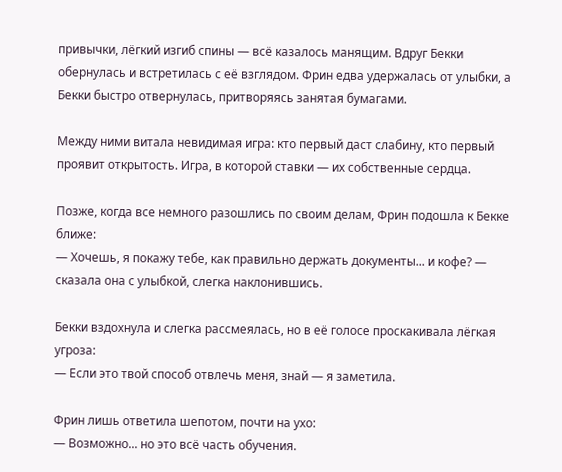привычки, лёгкий изгиб спины — всё казалось манящим. Вдруг Бекки обернулась и встретилась с её взглядом. Фрин едва удержалась от улыбки, а Бекки быстро отвернулась, притворяясь занятая бумагами.

Между ними витала невидимая игра: кто первый даст слабину, кто первый проявит открытость. Игра, в которой ставки — их собственные сердца.

Позже, когда все немного разошлись по своим делам, Фрин подошла к Бекке ближе:
— Хочешь, я покажу тебе, как правильно держать документы... и кофе? — сказала она с улыбкой, слегка наклонившись.

Бекки вздохнула и слегка рассмеялась, но в её голосе проскакивала лёгкая угроза:
— Если это твой способ отвлечь меня, знай — я заметила.

Фрин лишь ответила шепотом, почти на ухо:
— Возможно... но это всё часть обучения.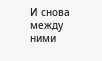И снова между ними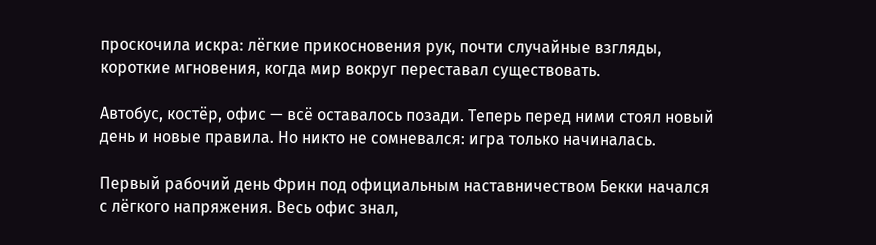проскочила искра: лёгкие прикосновения рук, почти случайные взгляды, короткие мгновения, когда мир вокруг переставал существовать.

Автобус, костёр, офис — всё оставалось позади. Теперь перед ними стоял новый день и новые правила. Но никто не сомневался: игра только начиналась.

Первый рабочий день Фрин под официальным наставничеством Бекки начался с лёгкого напряжения. Весь офис знал,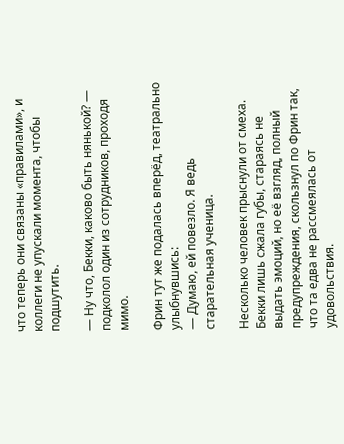что теперь они связаны «правилами», и коллеги не упускали момента, чтобы подшутить.

— Ну что, Бекки, каково быть нянькой? — подколол один из сотрудников, проходя мимо.

Фрин тут же подалась вперёд, театрально улыбнувшись:
— Думаю, ей повезло. Я ведь старательная ученица.

Несколько человек прыснули от смеха. Бекки лишь сжала губы, стараясь не выдать эмоций, но её взгляд, полный предупреждения, скользнул по Фрин так, что та едва не рассмеялась от удовольствия.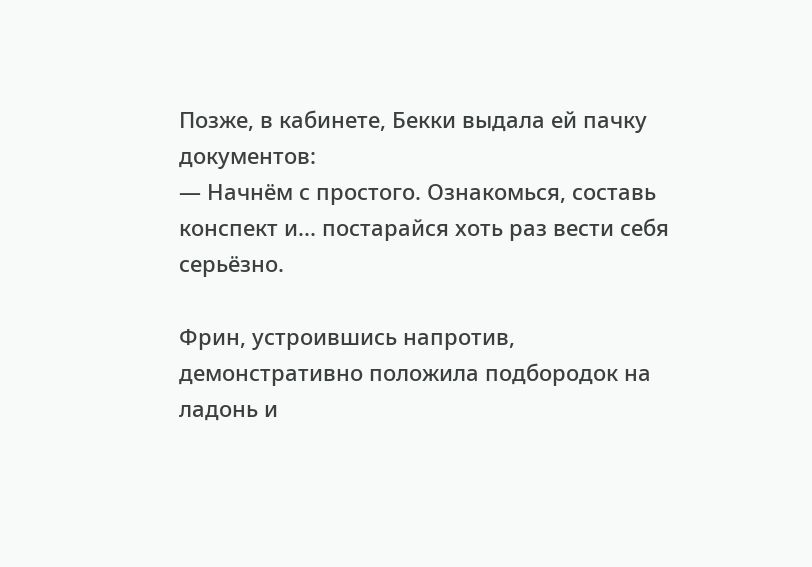Позже, в кабинете, Бекки выдала ей пачку документов:
— Начнём с простого. Ознакомься, составь конспект и... постарайся хоть раз вести себя серьёзно.

Фрин, устроившись напротив, демонстративно положила подбородок на ладонь и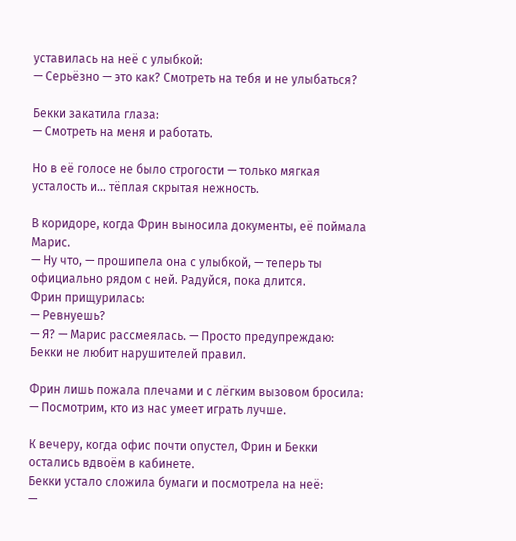уставилась на неё с улыбкой:
— Серьёзно — это как? Смотреть на тебя и не улыбаться?

Бекки закатила глаза:
— Смотреть на меня и работать.

Но в её голосе не было строгости — только мягкая усталость и... тёплая скрытая нежность.

В коридоре, когда Фрин выносила документы, её поймала Марис.
— Ну что, — прошипела она с улыбкой, — теперь ты официально рядом с ней. Радуйся, пока длится.
Фрин прищурилась:
— Ревнуешь?
— Я? — Марис рассмеялась. — Просто предупреждаю: Бекки не любит нарушителей правил.

Фрин лишь пожала плечами и с лёгким вызовом бросила:
— Посмотрим, кто из нас умеет играть лучше.

К вечеру, когда офис почти опустел, Фрин и Бекки остались вдвоём в кабинете.
Бекки устало сложила бумаги и посмотрела на неё:
—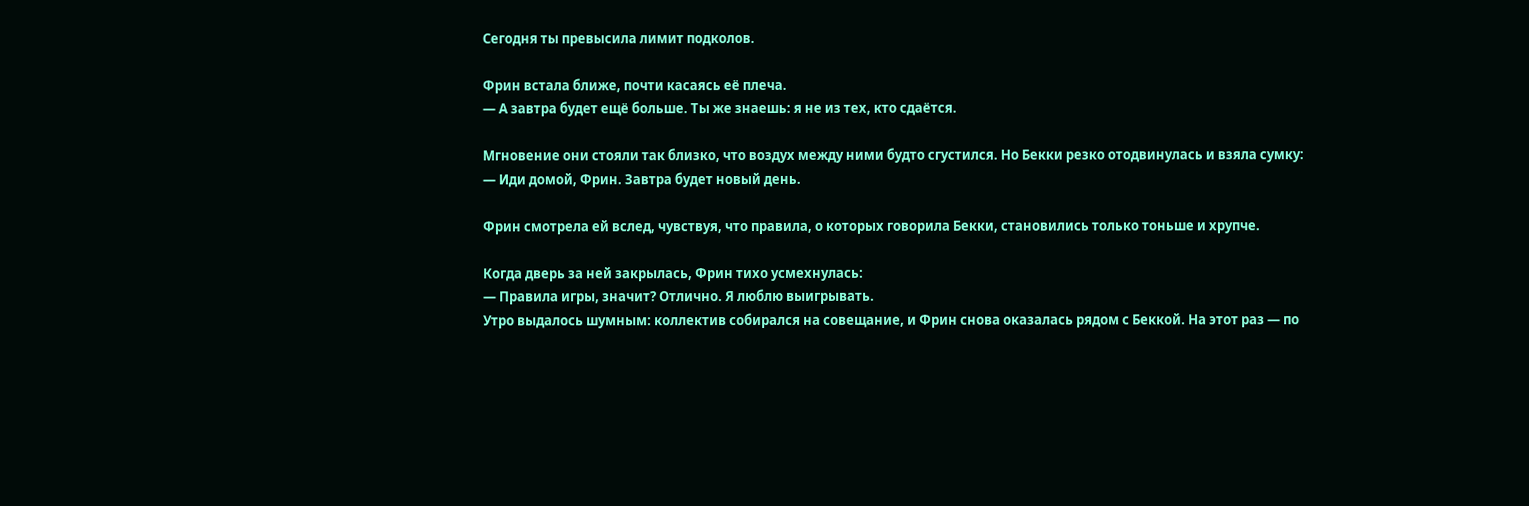Сегодня ты превысила лимит подколов.

Фрин встала ближе, почти касаясь её плеча.
— А завтра будет ещё больше. Ты же знаешь: я не из тех, кто сдаётся.

Мгновение они стояли так близко, что воздух между ними будто сгустился. Но Бекки резко отодвинулась и взяла сумку:
— Иди домой, Фрин. Завтра будет новый день.

Фрин смотрела ей вслед, чувствуя, что правила, о которых говорила Бекки, становились только тоньше и хрупче.

Когда дверь за ней закрылась, Фрин тихо усмехнулась:
— Правила игры, значит? Отлично. Я люблю выигрывать.
Утро выдалось шумным: коллектив собирался на совещание, и Фрин снова оказалась рядом с Беккой. На этот раз — по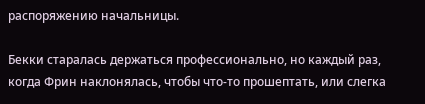распоряжению начальницы.

Бекки старалась держаться профессионально, но каждый раз, когда Фрин наклонялась, чтобы что-то прошептать, или слегка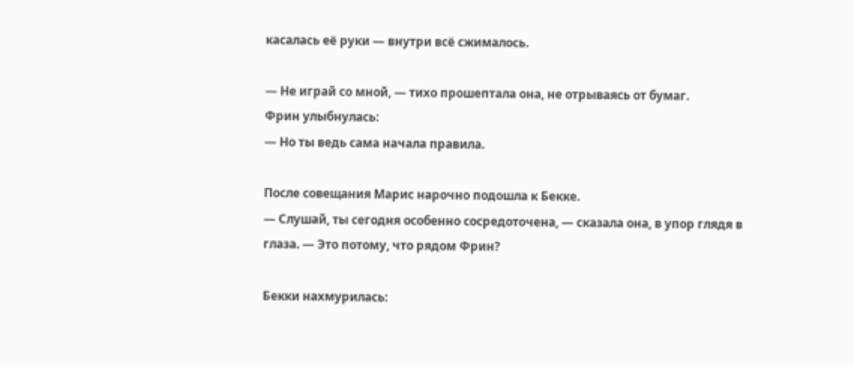касалась её руки — внутри всё сжималось.

— Не играй со мной, — тихо прошептала она, не отрываясь от бумаг.
Фрин улыбнулась:
— Но ты ведь сама начала правила.

После совещания Марис нарочно подошла к Бекке.
— Слушай, ты сегодня особенно сосредоточена, — сказала она, в упор глядя в глаза. — Это потому, что рядом Фрин?

Бекки нахмурилась: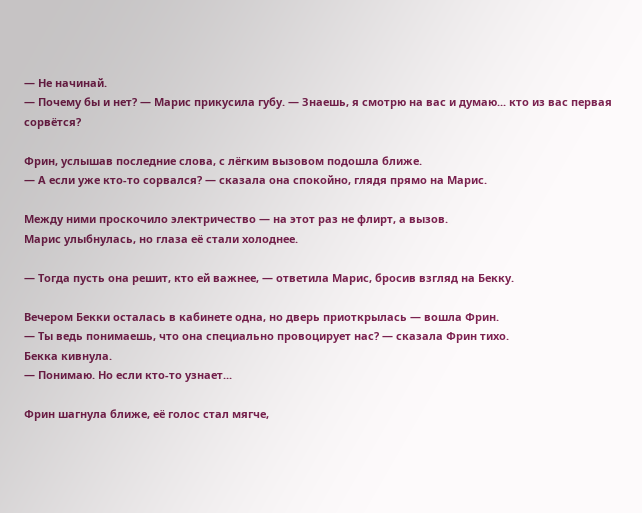— Не начинай.
— Почему бы и нет? — Марис прикусила губу. — Знаешь, я смотрю на вас и думаю... кто из вас первая сорвётся?

Фрин, услышав последние слова, с лёгким вызовом подошла ближе.
— А если уже кто-то сорвался? — сказала она спокойно, глядя прямо на Марис.

Между ними проскочило электричество — на этот раз не флирт, а вызов.
Марис улыбнулась, но глаза её стали холоднее.

— Тогда пусть она решит, кто ей важнее, — ответила Марис, бросив взгляд на Бекку.

Вечером Бекки осталась в кабинете одна, но дверь приоткрылась — вошла Фрин.
— Ты ведь понимаешь, что она специально провоцирует нас? — сказала Фрин тихо.
Бекка кивнула.
— Понимаю. Но если кто-то узнает...

Фрин шагнула ближе, её голос стал мягче,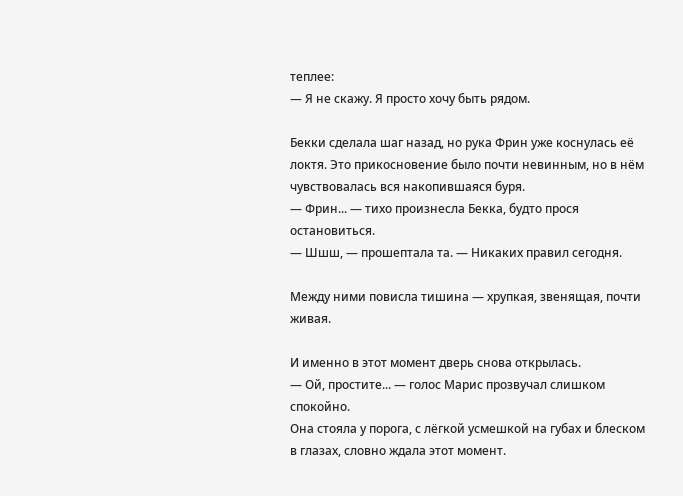теплее:
— Я не скажу. Я просто хочу быть рядом.

Бекки сделала шаг назад, но рука Фрин уже коснулась её локтя. Это прикосновение было почти невинным, но в нём чувствовалась вся накопившаяся буря.
— Фрин... — тихо произнесла Бекка, будто прося остановиться.
— Шшш, — прошептала та. — Никаких правил сегодня.

Между ними повисла тишина — хрупкая, звенящая, почти живая.

И именно в этот момент дверь снова открылась.
— Ой, простите... — голос Марис прозвучал слишком спокойно.
Она стояла у порога, с лёгкой усмешкой на губах и блеском в глазах, словно ждала этот момент.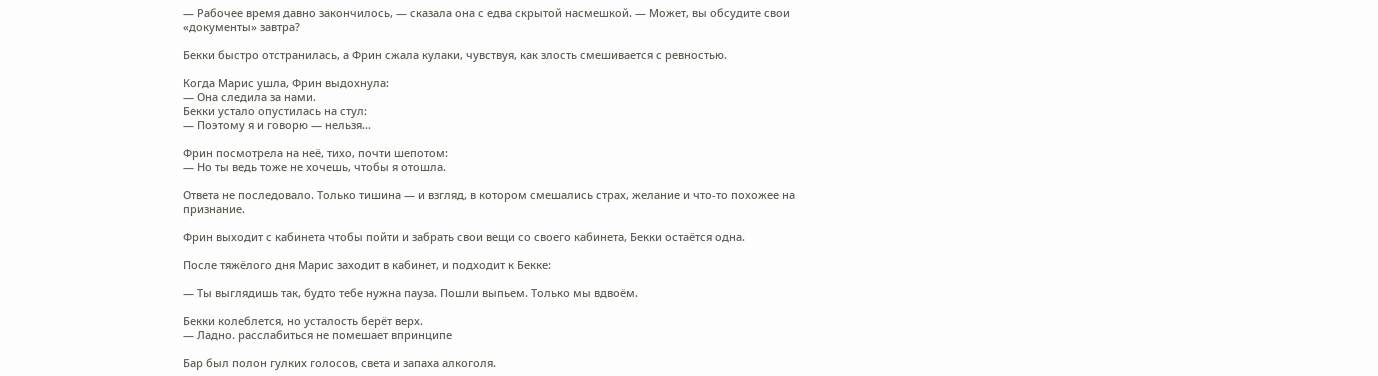— Рабочее время давно закончилось, — сказала она с едва скрытой насмешкой. — Может, вы обсудите свои «документы» завтра?

Бекки быстро отстранилась, а Фрин сжала кулаки, чувствуя, как злость смешивается с ревностью.

Когда Марис ушла, Фрин выдохнула:
— Она следила за нами.
Бекки устало опустилась на стул:
— Поэтому я и говорю — нельзя...

Фрин посмотрела на неё, тихо, почти шепотом:
— Но ты ведь тоже не хочешь, чтобы я отошла.

Ответа не последовало. Только тишина — и взгляд, в котором смешались страх, желание и что-то похожее на признание.

Фрин выходит с кабинета чтобы пойти и забрать свои вещи со своего кабинета, Бекки остаётся одна.

После тяжёлого дня Марис заходит в кабинет, и подходит к Бекке:

— Ты выглядишь так, будто тебе нужна пауза. Пошли выпьем. Только мы вдвоём.

Бекки колеблется, но усталость берёт верх.
— Ладно. расслабиться не помешает впринципе

Бар был полон гулких голосов, света и запаха алкоголя.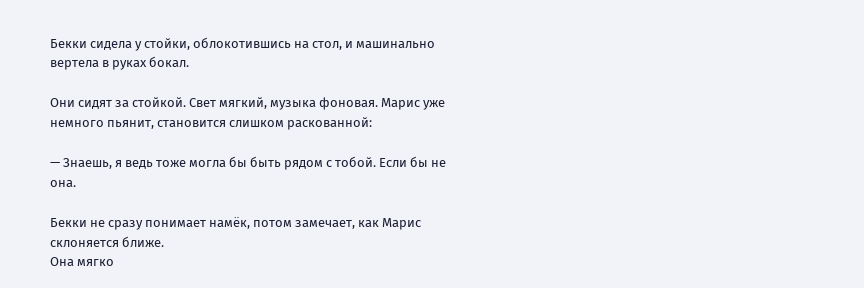Бекки сидела у стойки, облокотившись на стол, и машинально вертела в руках бокал.

Они сидят за стойкой. Свет мягкий, музыка фоновая. Марис уже немного пьянит, становится слишком раскованной:

— Знаешь, я ведь тоже могла бы быть рядом с тобой. Если бы не она.

Бекки не сразу понимает намёк, потом замечает, как Марис склоняется ближе.
Она мягко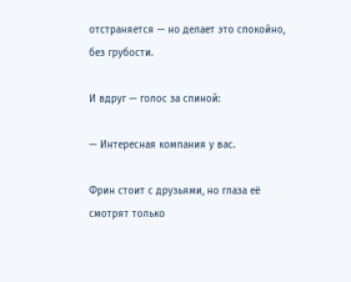отстраняется — но делает это спокойно, без грубости.

И вдруг — голос за спиной:

— Интересная компания у вас.

Фрин стоит с друзьями, но глаза её смотрят только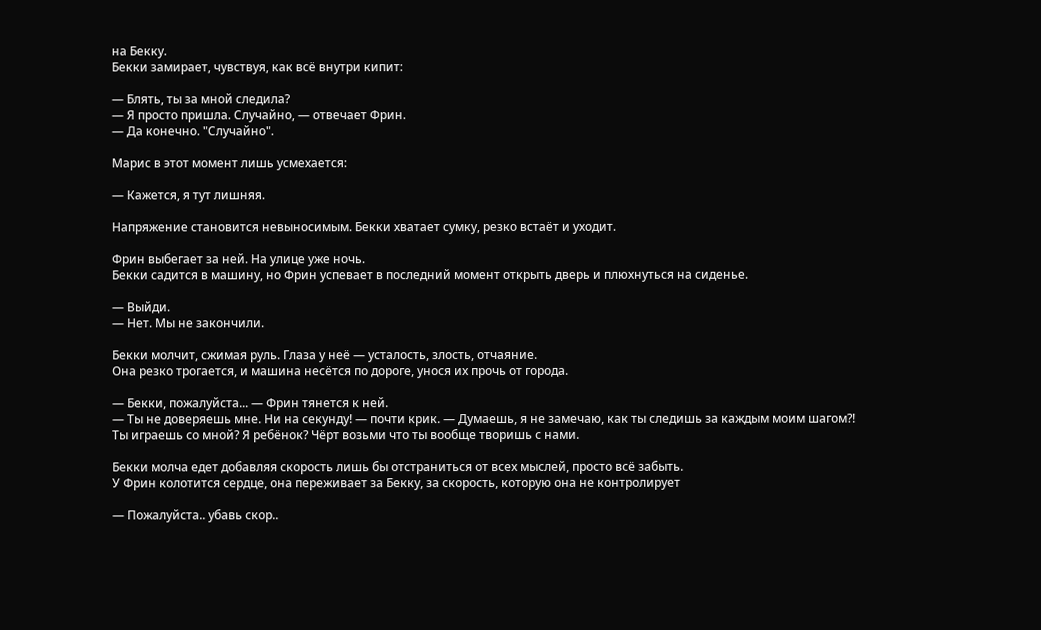на Бекку.
Бекки замирает, чувствуя, как всё внутри кипит:

— Блять, ты за мной следила?
— Я просто пришла. Случайно, — отвечает Фрин.
— Да конечно. "Случайно".

Марис в этот момент лишь усмехается:

— Кажется, я тут лишняя.

Напряжение становится невыносимым. Бекки хватает сумку, резко встаёт и уходит.

Фрин выбегает за ней. На улице уже ночь.
Бекки садится в машину, но Фрин успевает в последний момент открыть дверь и плюхнуться на сиденье.

— Выйди.
— Нет. Мы не закончили.

Бекки молчит, сжимая руль. Глаза у неё — усталость, злость, отчаяние.
Она резко трогается, и машина несётся по дороге, унося их прочь от города.

— Бекки, пожалуйста... — Фрин тянется к ней.
— Ты не доверяешь мне. Ни на секунду! — почти крик. — Думаешь, я не замечаю, как ты следишь за каждым моим шагом?! Ты играешь со мной? Я ребёнок? Чёрт возьми что ты вообще творишь с нами.

Бекки молча едет добавляя скорость лишь бы отстраниться от всех мыслей, просто всё забыть.
У Фрин колотится сердце, она переживает за Бекку, за скорость, которую она не контролирует

— Пожалуйста.. убавь скор..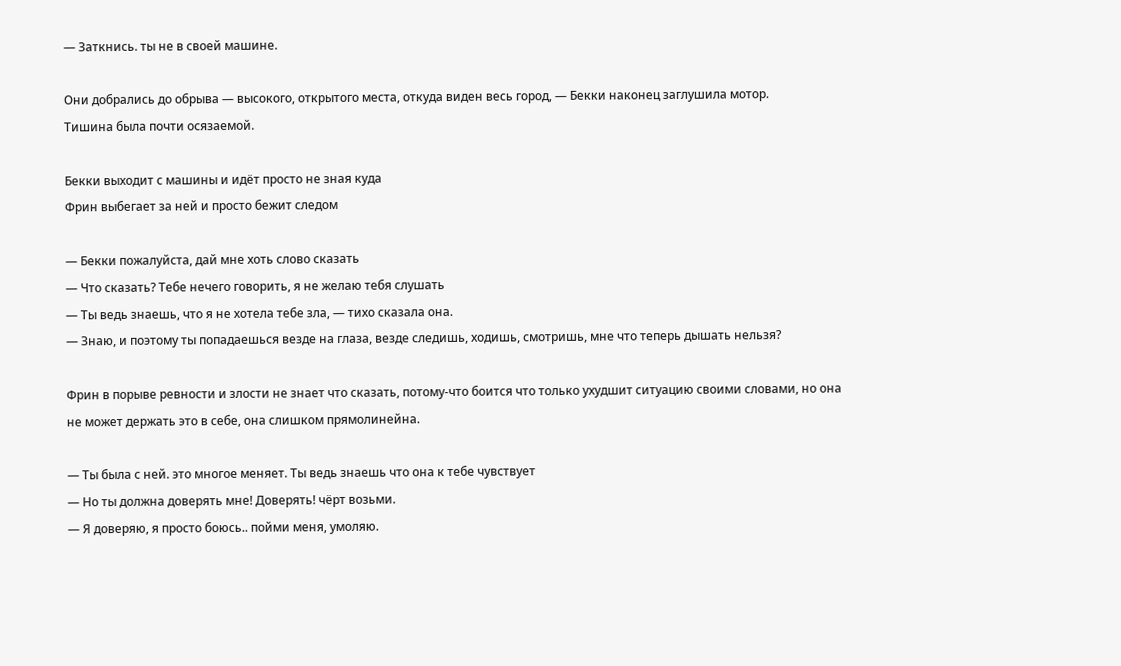— Заткнись. ты не в своей машине.

Они добрались до обрыва — высокого, открытого места, откуда виден весь город, — Бекки наконец заглушила мотор.
Тишина была почти осязаемой.

Бекки выходит с машины и идёт просто не зная куда
Фрин выбегает за ней и просто бежит следом

— Бекки пожалуйста, дай мне хоть слово сказать
— Что сказать? Тебе нечего говорить, я не желаю тебя слушать
— Ты ведь знаешь, что я не хотела тебе зла, — тихо сказала она.
— Знаю, и поэтому ты попадаешься везде на глаза, везде следишь, ходишь, смотришь, мне что теперь дышать нельзя?

Фрин в порыве ревности и злости не знает что сказать, потому-что боится что только ухудшит ситуацию своими словами, но она не может держать это в себе, она слишком прямолинейна.

— Ты была с ней. это многое меняет. Ты ведь знаешь что она к тебе чувствует
— Но ты должна доверять мне! Доверять! чёрт возьми.
— Я доверяю, я просто боюсь.. пойми меня, умоляю.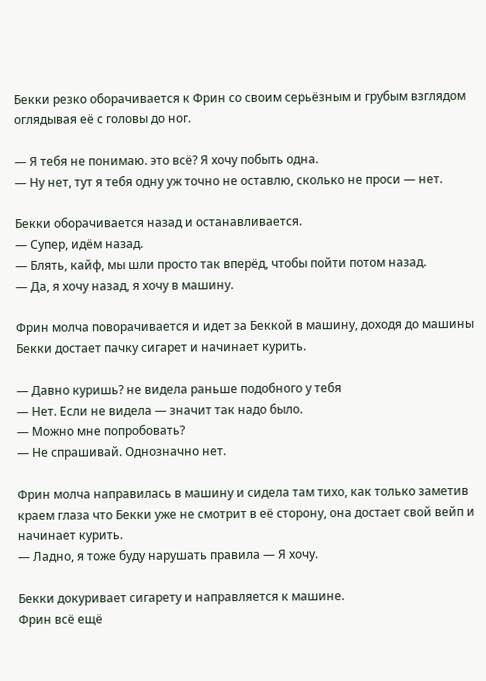Бекки резко оборачивается к Фрин со своим серьёзным и грубым взглядом оглядывая её с головы до ног.

— Я тебя не понимаю. это всё? Я хочу побыть одна.
— Ну нет, тут я тебя одну уж точно не оставлю, сколько не проси — нет.

Бекки оборачивается назад и останавливается.
— Супер, идём назад.
— Блять, кайф, мы шли просто так вперёд, чтобы пойти потом назад.
— Да, я хочу назад, я хочу в машину.

Фрин молча поворачивается и идет за Беккой в машину, доходя до машины Бекки достает пачку сигарет и начинает курить.

— Давно куришь? не видела раньше подобного у тебя
— Нет. Если не видела — значит так надо было.
— Можно мне попробовать?
— Не спрашивай. Однозначно нет.

Фрин молча направилась в машину и сидела там тихо, как только заметив краем глаза что Бекки уже не смотрит в её сторону, она достает свой вейп и начинает курить.
— Ладно, я тоже буду нарушать правила — Я хочу.

Бекки докуривает сигарету и направляется к машине.
Фрин всё ещё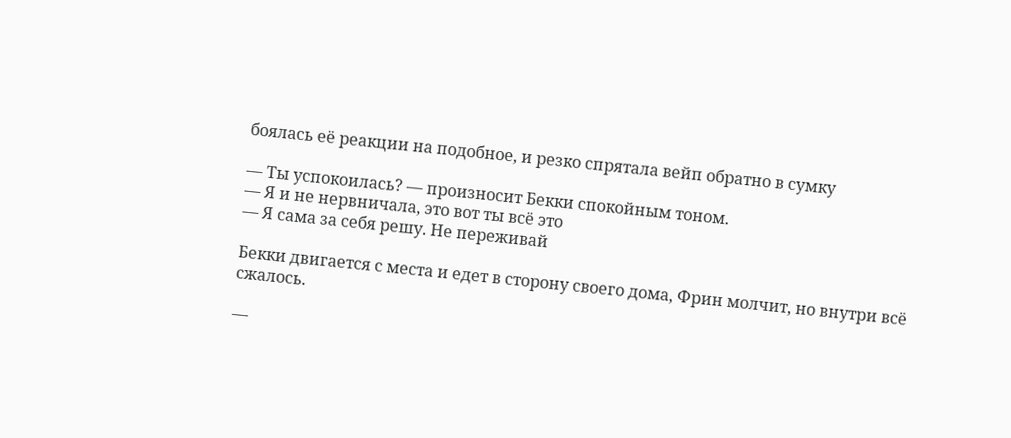боялась её реакции на подобное, и резко спрятала вейп обратно в сумку

— Ты успокоилась? — произносит Бекки спокойным тоном.
— Я и не нервничала, это вот ты всё это
— Я сама за себя решу. Не переживай

Бекки двигается с места и едет в сторону своего дома, Фрин молчит, но внутри всё сжалось.

—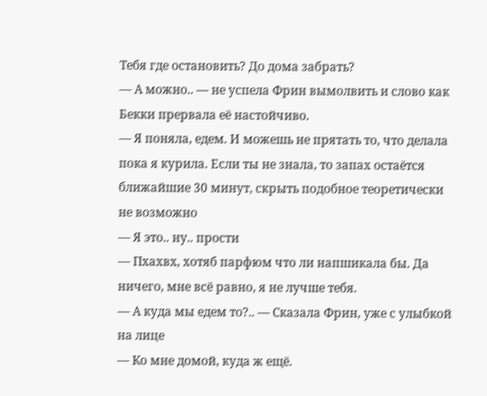Тебя где остановить? До дома забрать?
— А можно.. — не успела Фрин вымолвить и слово как Бекки прервала её настойчиво.
— Я поняла, едем. И можешь не прятать то, что делала пока я курила. Если ты не знала, то запах остаётся ближайшие 30 минут, скрыть подобное теоретически не возможно
— Я это.. ну.. прости
— Пхахвх, хотяб парфюм что ли напшикала бы. Да ничего, мне всё равно, я не лучше тебя.
— А куда мы едем то?.. — Сказала Фрин, уже с улыбкой на лице
— Ко мне домой, куда ж ещё.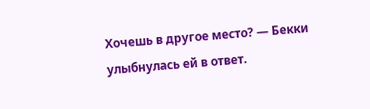Хочешь в другое место? — Бекки улыбнулась ей в ответ.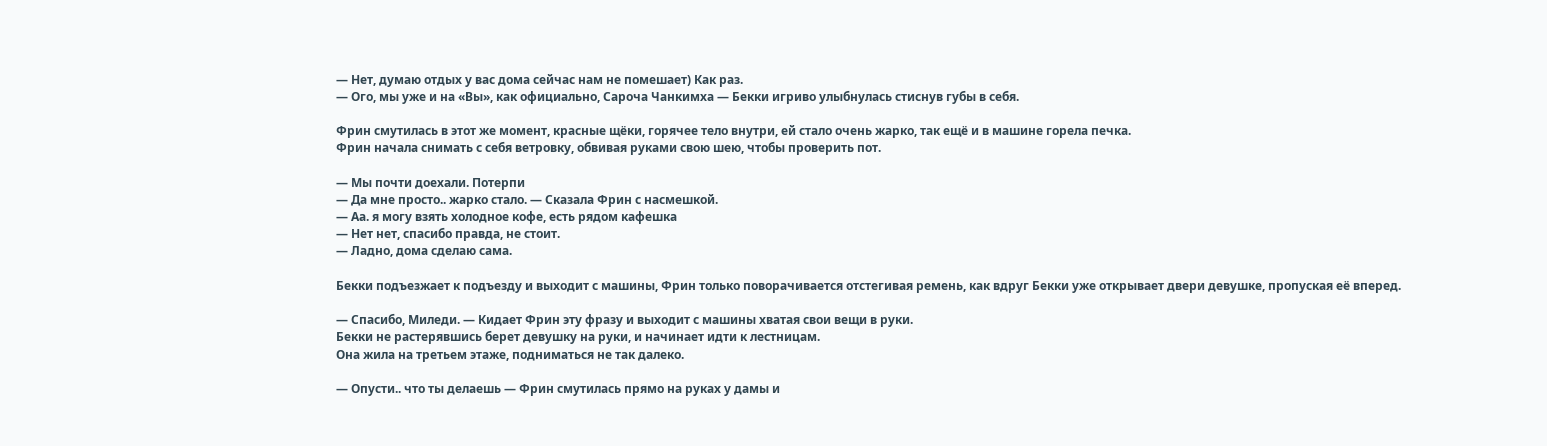— Нет, думаю отдых у вас дома сейчас нам не помешает) Как раз.
— Ого, мы уже и на «Вы», как официально, Сароча Чанкимха — Бекки игриво улыбнулась стиснув губы в себя.

Фрин смутилась в этот же момент, красные щёки, горячее тело внутри, ей стало очень жарко, так ещё и в машине горела печка.
Фрин начала снимать с себя ветровку, обвивая руками свою шею, чтобы проверить пот.

— Мы почти доехали. Потерпи
— Да мне просто.. жарко стало. — Сказала Фрин с насмешкой.
— Аа. я могу взять холодное кофе, есть рядом кафешка
— Нет нет, спасибо правда, не стоит.
— Ладно, дома сделаю сама.

Бекки подъезжает к подъезду и выходит с машины, Фрин только поворачивается отстегивая ремень, как вдруг Бекки уже открывает двери девушке, пропуская её вперед.

— Спасибо, Миледи. — Кидает Фрин эту фразу и выходит с машины хватая свои вещи в руки.
Бекки не растерявшись берет девушку на руки, и начинает идти к лестницам.
Она жила на третьем этаже, подниматься не так далеко.

— Опусти.. что ты делаешь — Фрин смутилась прямо на руках у дамы и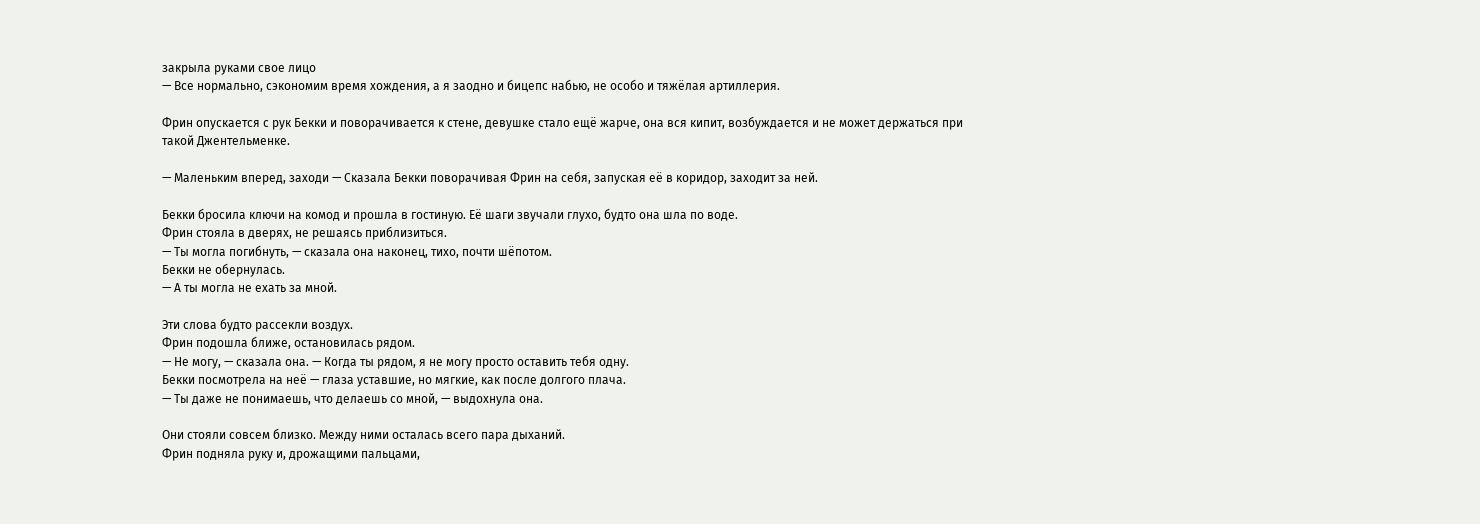закрыла руками свое лицо
— Все нормально, сэкономим время хождения, а я заодно и бицепс набью, не особо и тяжёлая артиллерия.

Фрин опускается с рук Бекки и поворачивается к стене, девушке стало ещё жарче, она вся кипит, возбуждается и не может держаться при такой Джентельменке.

— Маленьким вперед, заходи — Сказала Бекки поворачивая Фрин на себя, запуская её в коридор, заходит за ней.

Бекки бросила ключи на комод и прошла в гостиную. Её шаги звучали глухо, будто она шла по воде.
Фрин стояла в дверях, не решаясь приблизиться.
— Ты могла погибнуть, — сказала она наконец, тихо, почти шёпотом.
Бекки не обернулась.
— А ты могла не ехать за мной.

Эти слова будто рассекли воздух.
Фрин подошла ближе, остановилась рядом.
— Не могу, — сказала она. — Когда ты рядом, я не могу просто оставить тебя одну.
Бекки посмотрела на неё — глаза уставшие, но мягкие, как после долгого плача.
— Ты даже не понимаешь, что делаешь со мной, — выдохнула она.

Они стояли совсем близко. Между ними осталась всего пара дыханий.
Фрин подняла руку и, дрожащими пальцами,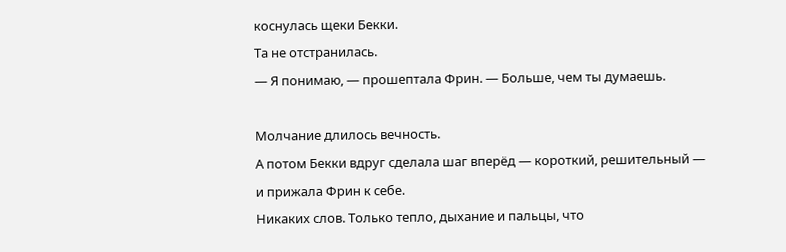коснулась щеки Бекки.
Та не отстранилась.
— Я понимаю, — прошептала Фрин. — Больше, чем ты думаешь.

Молчание длилось вечность.
А потом Бекки вдруг сделала шаг вперёд — короткий, решительный — и прижала Фрин к себе.
Никаких слов. Только тепло, дыхание и пальцы, что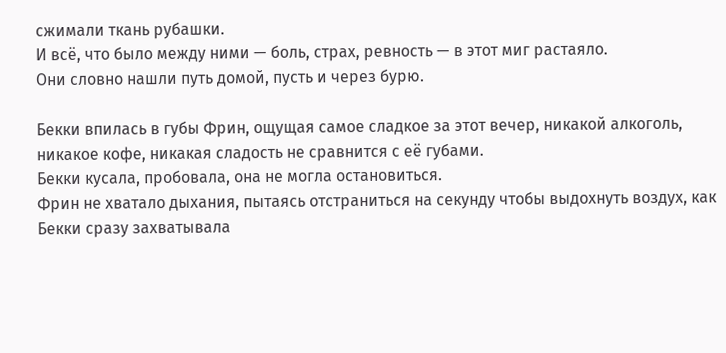сжимали ткань рубашки.
И всё, что было между ними — боль, страх, ревность — в этот миг растаяло.
Они словно нашли путь домой, пусть и через бурю.

Бекки впилась в губы Фрин, ощущая самое сладкое за этот вечер, никакой алкоголь, никакое кофе, никакая сладость не сравнится с её губами.
Бекки кусала, пробовала, она не могла остановиться.
Фрин не хватало дыхания, пытаясь отстраниться на секунду чтобы выдохнуть воздух, как Бекки сразу захватывала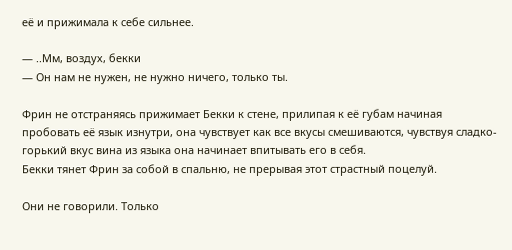её и прижимала к себе сильнее.

— ..Мм, воздух, бекки
— Он нам не нужен, не нужно ничего, только ты.

Фрин не отстраняясь прижимает Бекки к стене, прилипая к её губам начиная пробовать её язык изнутри, она чувствует как все вкусы смешиваются, чувствуя сладко-горький вкус вина из языка она начинает впитывать его в себя.
Бекки тянет Фрин за собой в спальню, не прерывая этот страстный поцелуй.

Они не говорили. Только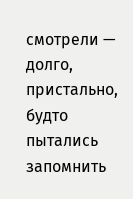смотрели — долго, пристально, будто пытались запомнить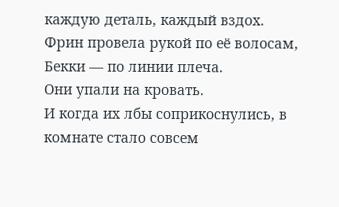каждую деталь, каждый вздох.
Фрин провела рукой по её волосам, Бекки — по линии плеча.
Они упали на кровать.
И когда их лбы соприкоснулись, в комнате стало совсем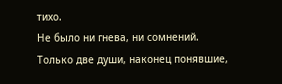тихо.
Не было ни гнева, ни сомнений.
Только две души, наконец понявшие,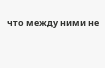что между ними не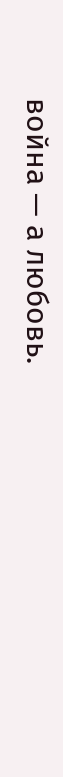война — а любовь.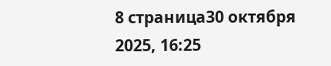8 страница30 октября 2025, 16:25